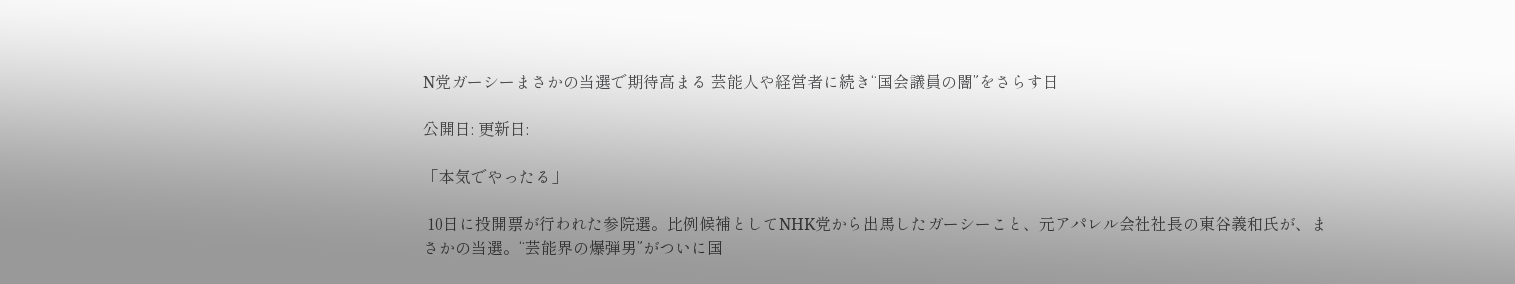N党ガーシーまさかの当選で期待高まる 芸能人や経営者に続き“国会議員の闇”をさらす日

公開日: 更新日:

「本気でやったる」

 10日に投開票が行われた参院選。比例候補としてNHK党から出馬したガーシーこと、元アパレル会社社長の東谷義和氏が、まさかの当選。“芸能界の爆弾男”がついに国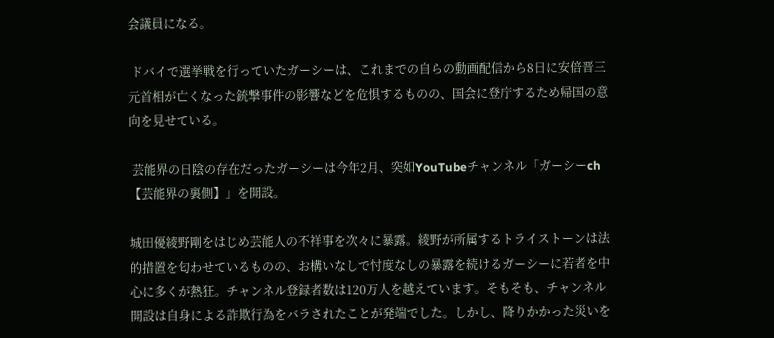会議員になる。

 ドバイで選挙戦を行っていたガーシーは、これまでの自らの動画配信から8日に安倍晋三元首相が亡くなった銃撃事件の影響などを危惧するものの、国会に登庁するため帰国の意向を見せている。

 芸能界の日陰の存在だったガーシーは今年2月、突如YouTubeチャンネル「ガーシーch【芸能界の裏側】」を開設。

城田優綾野剛をはじめ芸能人の不祥事を次々に暴露。綾野が所属するトライストーンは法的措置を匂わせているものの、お構いなしで忖度なしの暴露を続けるガーシーに若者を中心に多くが熱狂。チャンネル登録者数は120万人を越えています。そもそも、チャンネル開設は自身による詐欺行為をバラされたことが発端でした。しかし、降りかかった災いを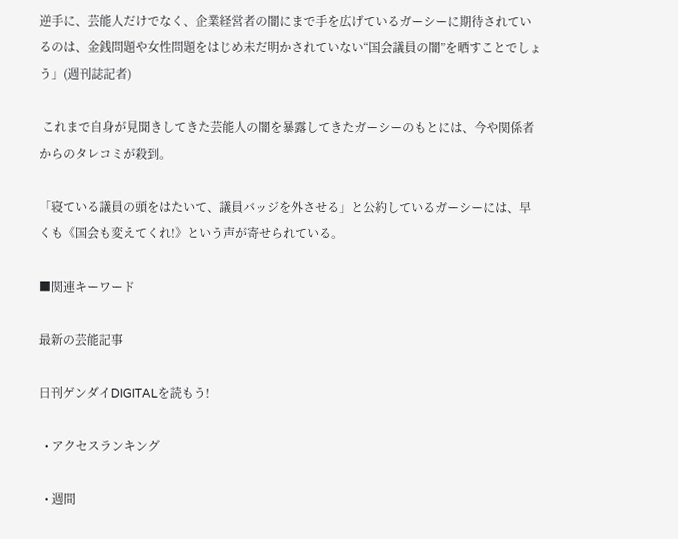逆手に、芸能人だけでなく、企業経営者の闇にまで手を広げているガーシーに期待されているのは、金銭問題や女性問題をはじめ未だ明かされていない“国会議員の闇”を晒すことでしょう」(週刊誌記者)

 これまで自身が見聞きしてきた芸能人の闇を暴露してきたガーシーのもとには、今や関係者からのタレコミが殺到。

「寝ている議員の頭をはたいて、議員バッジを外させる」と公約しているガーシーには、早くも《国会も変えてくれ!》という声が寄せられている。

■関連キーワード

最新の芸能記事

日刊ゲンダイDIGITALを読もう!

  • アクセスランキング

  • 週間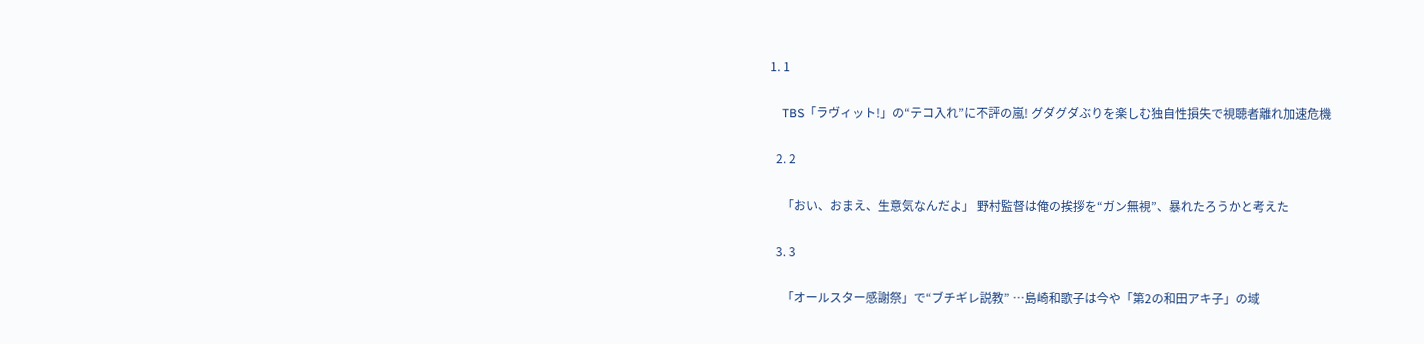1. 1

    TBS「ラヴィット!」の“テコ入れ”に不評の嵐! グダグダぶりを楽しむ独自性損失で視聴者離れ加速危機

  2. 2

    「おい、おまえ、生意気なんだよ」 野村監督は俺の挨拶を“ガン無視”、暴れたろうかと考えた

  3. 3

    「オールスター感謝祭」で“ブチギレ説教” …島崎和歌子は今や「第2の和田アキ子」の域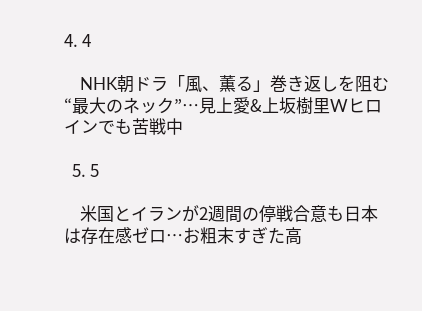4. 4

    NHK朝ドラ「風、薫る」巻き返しを阻む“最大のネック”…見上愛&上坂樹里Wヒロインでも苦戦中

  5. 5

    米国とイランが2週間の停戦合意も日本は存在感ゼロ…お粗末すぎた高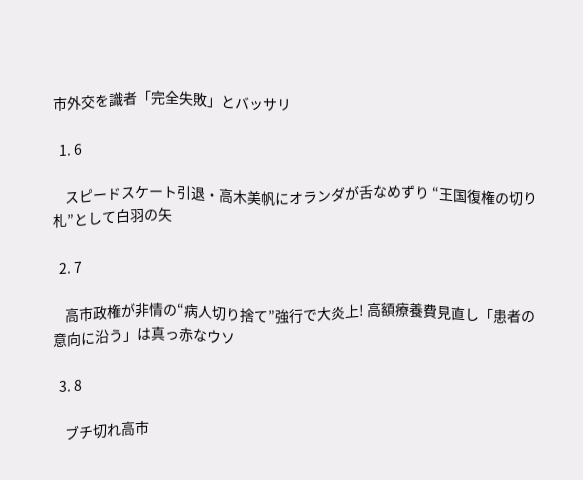市外交を識者「完全失敗」とバッサリ

  1. 6

    スピードスケート引退・高木美帆にオランダが舌なめずり “王国復権の切り札”として白羽の矢

  2. 7

    高市政権が非情の“病人切り捨て”強行で大炎上! 高額療養費見直し「患者の意向に沿う」は真っ赤なウソ

  3. 8

    ブチ切れ高市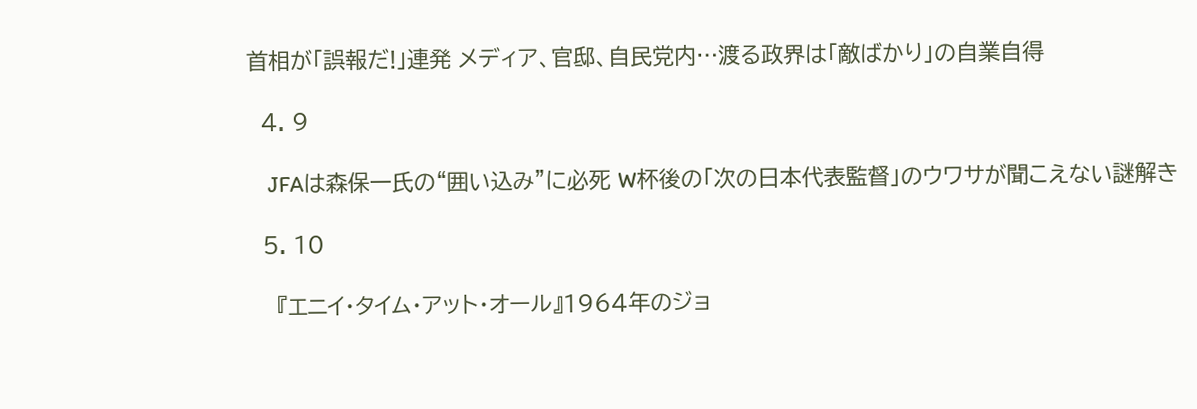首相が「誤報だ!」連発 メディア、官邸、自民党内…渡る政界は「敵ばかり」の自業自得

  4. 9

    JFAは森保一氏の“囲い込み”に必死 W杯後の「次の日本代表監督」のウワサが聞こえない謎解き

  5. 10

    『エニイ・タイム・アット・オール』1964年のジョ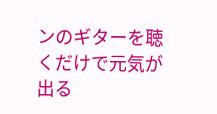ンのギターを聴くだけで元気が出る